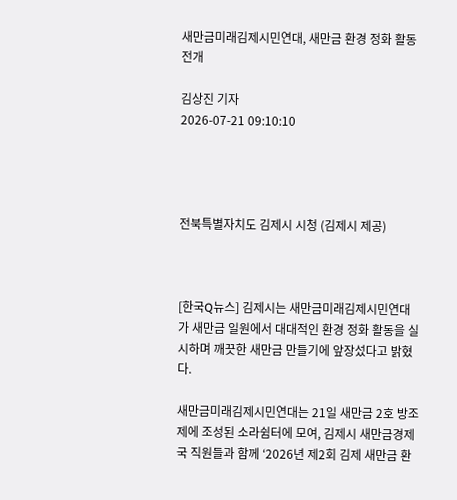새만금미래김제시민연대, 새만금 환경 정화 활동 전개

김상진 기자
2026-07-21 09:10:10




전북특별자치도 김제시 시청 (김제시 제공)



[한국Q뉴스] 김제시는 새만금미래김제시민연대가 새만금 일원에서 대대적인 환경 정화 활동을 실시하며 깨끗한 새만금 만들기에 앞장섰다고 밝혔다.

새만금미래김제시민연대는 21일 새만금 2호 방조제에 조성된 소라쉼터에 모여, 김제시 새만금경제국 직원들과 함께 ‘2026년 제2회 김제 새만금 환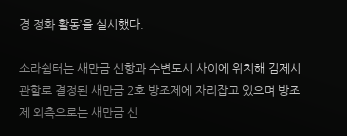경 정화 활동’을 실시했다.

소라쉼터는 새만금 신항과 수변도시 사이에 위치해 김제시 관할로 결정된 새만금 2호 방조제에 자리잡고 있으며 방조제 외측으로는 새만금 신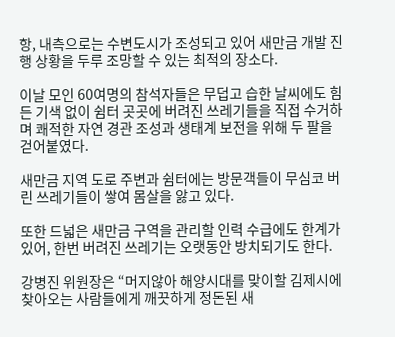항, 내측으로는 수변도시가 조성되고 있어 새만금 개발 진행 상황을 두루 조망할 수 있는 최적의 장소다.

이날 모인 60여명의 참석자들은 무덥고 습한 날씨에도 힘든 기색 없이 쉼터 곳곳에 버려진 쓰레기들을 직접 수거하며 쾌적한 자연 경관 조성과 생태계 보전을 위해 두 팔을 걷어붙였다.

새만금 지역 도로 주변과 쉼터에는 방문객들이 무심코 버린 쓰레기들이 쌓여 몸살을 앓고 있다.

또한 드넓은 새만금 구역을 관리할 인력 수급에도 한계가 있어, 한번 버려진 쓰레기는 오랫동안 방치되기도 한다.

강병진 위원장은 “머지않아 해양시대를 맞이할 김제시에 찾아오는 사람들에게 깨끗하게 정돈된 새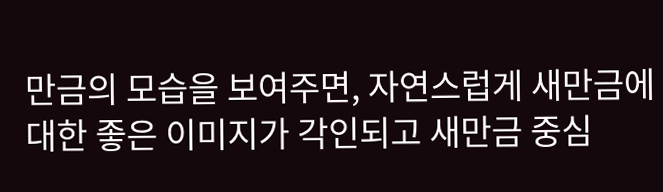만금의 모습을 보여주면, 자연스럽게 새만금에 대한 좋은 이미지가 각인되고 새만금 중심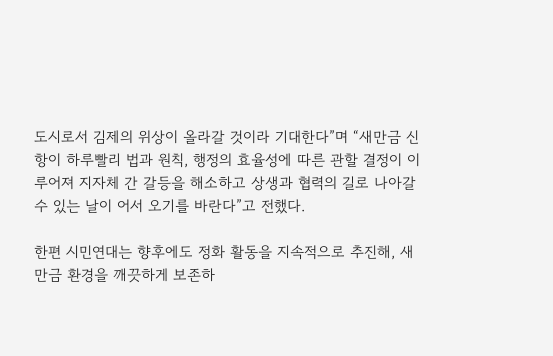도시로서 김제의 위상이 올라갈 것이라 기대한다”며 “새만금 신항이 하루빨리 법과 원칙, 행정의 효율성에 따른 관할 결정이 이루어져 지자체 간 갈등을 해소하고 상생과 협력의 길로 나아갈 수 있는 날이 어서 오기를 바란다”고 전했다.

한편 시민연대는 향후에도 정화 활동을 지속적으로 추진해, 새만금 환경을 깨끗하게 보존하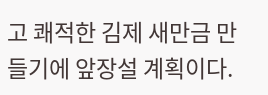고 쾌적한 김제 새만금 만들기에 앞장설 계획이다.